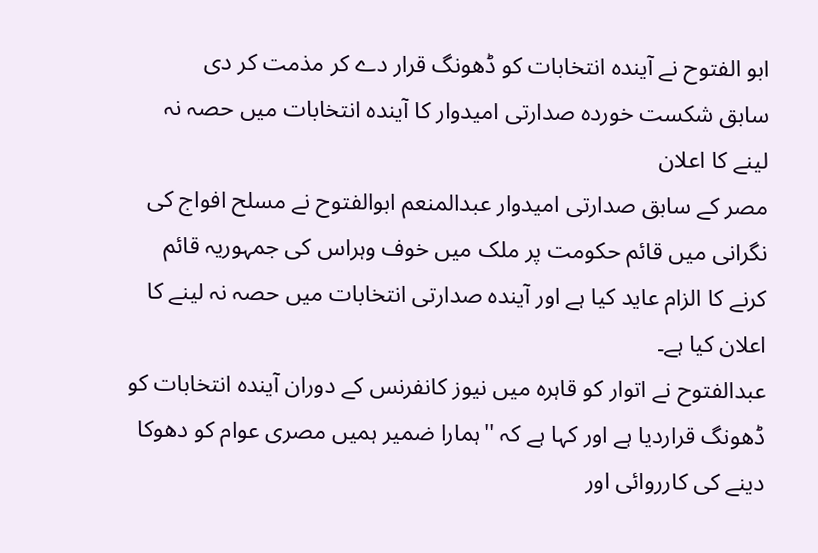ابو الفتوح نے آیندہ انتخابات کو ڈھونگ قرار دے کر مذمت کر دی
سابق شکست خوردہ صدارتی امیدوار کا آیندہ انتخابات میں حصہ نہ لینے کا اعلان
مصر کے سابق صدارتی امیدوار عبدالمنعم ابوالفتوح نے مسلح افواج کی نگرانی میں قائم حکومت پر ملک میں خوف وہراس کی جمہوریہ قائم کرنے کا الزام عاید کیا ہے اور آیندہ صدارتی انتخابات میں حصہ نہ لینے کا اعلان کیا ہے۔
عبدالفتوح نے اتوار کو قاہرہ میں نیوز کانفرنس کے دوران آیندہ انتخابات کو ڈھونگ قراردیا ہے اور کہا ہے کہ ''ہمارا ضمیر ہمیں مصری عوام کو دھوکا دینے کی کارروائی اور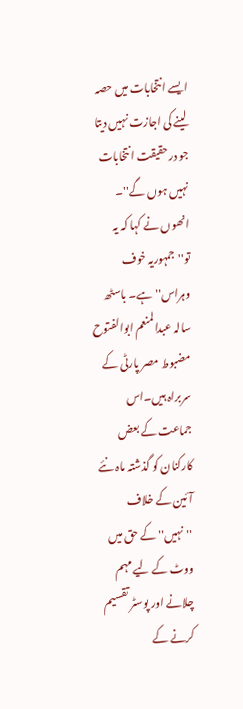ایسے انتخابات میں حصہ لینے کی اجازت نہیں دیتا جو درحقیقت انتخابات نہیں ہوں گے''۔
انھوں نے کہا کہ یہ تو''جمہوریہ خوف وہراس'' ہے۔ باسٹھ سالہ عبدالمنعم ابوالفتوح مضبوط مصر پارٹی کے سربراہ ہیں۔اس جماعت کے بعض کارکنان کو گذشتہ ماہ نئے آئین کے خلاف ''نہیں'' کے حق میں ووٹ کے لیے مہم چلانے اور پوسٹر تقسیم کرنے کے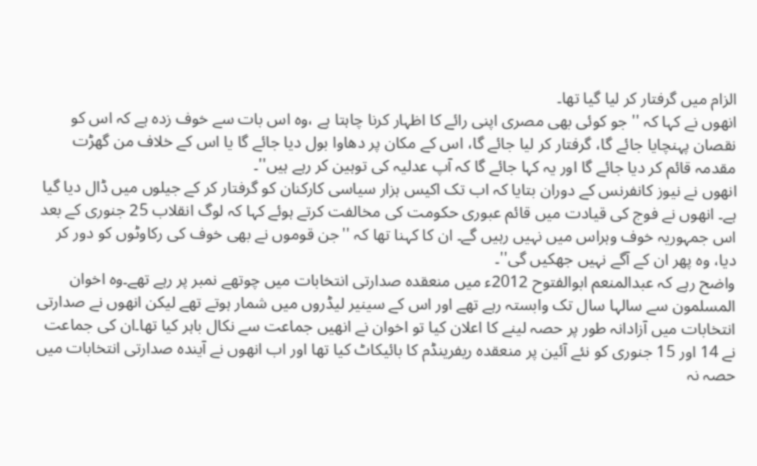الزام میں گرفتار کر لیا گیا تھا۔
انھوں نے کہا کہ ''جو کوئی بھی مصری اپنی رائے کا اظہار کرنا چاہتا ہے ،وہ اس بات سے خوف زدہ ہے کہ اس کو نقصان پہنچایا جائے گا، گرفتار کر لیا جائے گا، اس کے مکان پر دھاوا بول دیا جائے گا یا اس کے خلاف من گھڑت مقدمہ قائم کر دیا جائے گا اور یہ کہا جائے گا کہ آپ عدلیہ کی توہین کر رہے ہیں''۔
انھوں نے نیوز کانفرنس کے دوران بتایا کہ اب تک اکیس ہزار سیاسی کارکنان کو گرفتار کر کے جیلوں میں ڈال دیا گیا ہے۔ انھوں نے فوج کی قیادت میں قائم عبوری حکومت کی مخالفت کرتے ہوئے کہا کہ لوگ انقلاب 25 جنوری کے بعد اس جمہوریہ خوف وہراس میں نہیں رہیں گے۔ ان کا کہنا تھا کہ ''جن قوموں نے بھی خوف کی رکاوٹوں کو دور کر دیا، وہ پھر ان کے آگے نہیں جھکیں گی''۔
واضح رہے کہ عبدالمنعم ابوالفتوح 2012ء میں منعقدہ صدارتی انتخابات میں چوتھے نمبر پر رہے تھے۔وہ اخوان المسلمون سے سالہا سال تک وابستہ رہے تھے اور اس کے سینیر لیڈروں میں شمار ہوتے تھے لیکن انھوں نے صدارتی انتخابات میں آزادانہ طور پر حصہ لینے کا اعلان کیا تو اخوان نے انھیں جماعت سے نکال باہر کیا تھا۔ان کی جماعت نے 14 اور 15 جنوری کو نئے آئین پر منعقدہ ریفرینڈم کا بائیکاٹ کیا تھا اور اب انھوں نے آیندہ صدارتی انتخابات میں حصہ نہ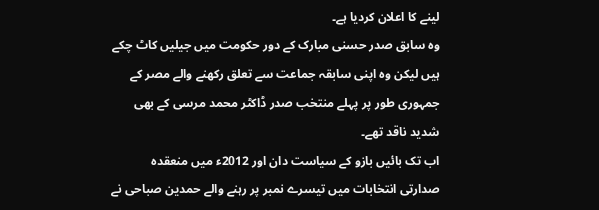لینے کا اعلان کردیا ہے۔
وہ سابق صدر حسنی مبارک کے دور حکومت میں جیلیں کاٹ چکے ہیں لیکن وہ اپنی سابقہ جماعت سے تعلق رکھنے والے مصر کے جمہوری طور پر پہلے منتخب صدر ڈاکٹر محمد مرسی کے بھی شدید ناقد تھے۔
اب تک بائیں بازو کے سیاست دان اور 2012ء میں منعقدہ صدارتی انتخابات میں تیسرے نمبر پر رہنے والے حمدین صباحی نے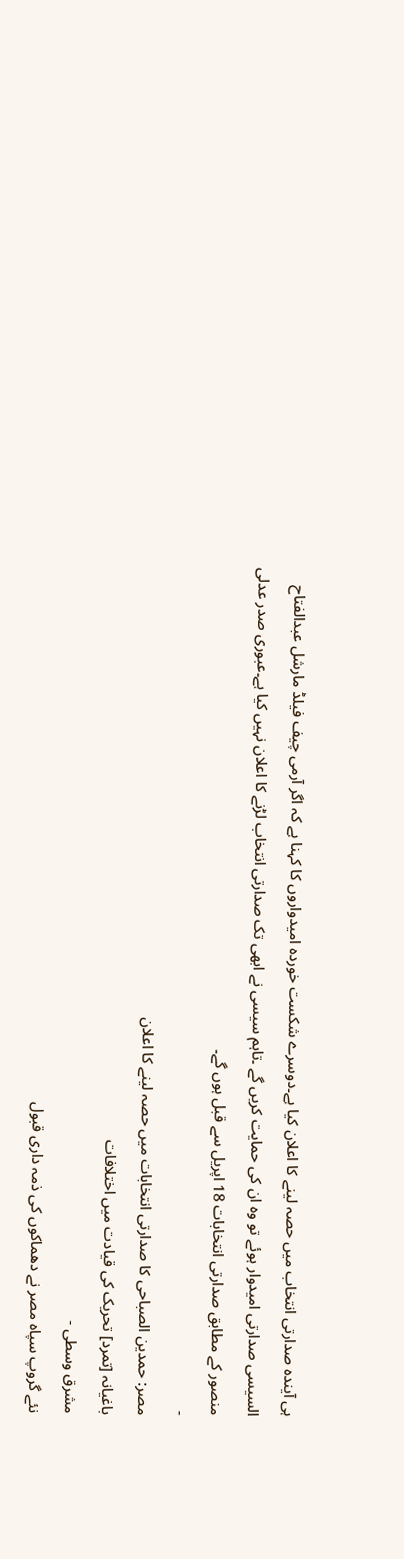ہی آیندہ صدارتی انتخاب میں حصہ لینے کا اعلان کیا ہے۔دوسرے شکست خوردہ امیدواروں کا کہنا ہے کہ اگر آرمی چیف فیلڈ مارشل عبدالفتاح السیسی صدارتی امیدوار ہوئے تو وہ ان کی حمایت کریں گے ۔تاہم سیسی نے ابھی تک صدارتی انتخاب لڑنے کا اعلان نہیں کیا ہے۔عبوری صدر عدلی منصور کے مطابق صدارتی انتخابات 18 اپریل سے قبل ہوں گے۔
-
مصر: حمدین الصباحی کا صدارتی انتخابات میں حصہ لینے کا اعلان
باغیانہ [تمرد] تحریک کی قیادت میں اختلافات
مشرق وسطی -
نئے گروپ سپاہ مصر نے دھماکوں کی ذمہ داری قبول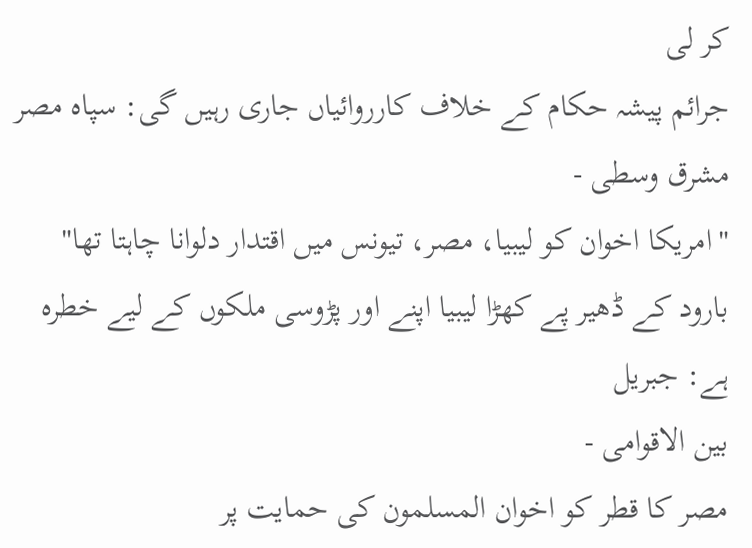کر لی
جرائم پیشہ حکام کے خلاف کارروائیاں جاری رہیں گی: سپاہ مصر
مشرق وسطی -
"امریکا اخوان کو لیبیا، مصر، تیونس میں اقتدار دلوانا چاہتا تھا"
بارود کے ڈھیر پے کھڑا لیبیا اپنے اور پڑوسی ملکوں کے لیے خطرہ ہے: جبریل
بين الاقوامى -
مصر کا قطر کو اخوان المسلمون کی حمایت پر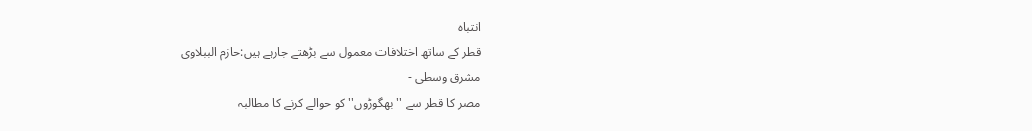انتباہ
قطر کے ساتھ اختلافات معمول سے بڑھتے جارہے ہیں:حازم الببلاوی
مشرق وسطی -
مصر کا قطر سے ''بھگوڑوں'' کو حوالے کرنے کا مطالبہ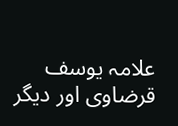علامہ یوسف قرضاوی اور دیگر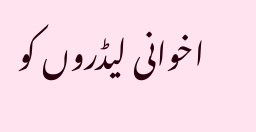اخوانی لیڈروں کو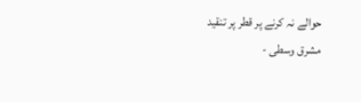حوالے نہ کرنے پر قطر پر تنقید
مشرق وسطی -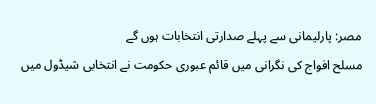مصر: پارلیمانی سے پہلے صدارتی انتخابات ہوں گے
مسلح افواج کی نگرانی میں قائم عبوری حکومت نے انتخابی شیڈول میں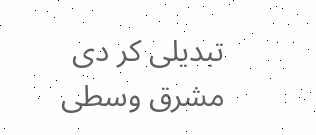تبدیلی کر دی
مشرق وسطی